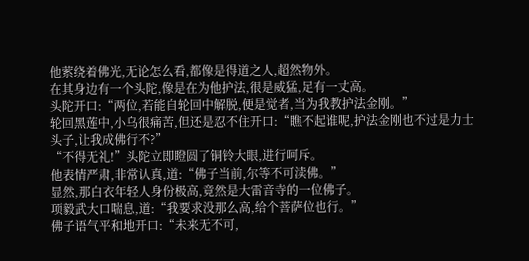他萦绕着佛光,无论怎么看,都像是得道之人,超然物外。
在其身边有一个头陀,像是在为他护法,很是威猛,足有一丈高。
头陀开口:“两位,若能自轮回中解脱,便是觉者,当为我教护法金刚。”
轮回黑莲中,小乌很痛苦,但还是忍不住开口:“瞧不起谁呢,护法金刚也不过是力士头子,让我成佛行不?”
“不得无礼!”头陀立即瞪圆了铜铃大眼,进行呵斥。
他表情严肃,非常认真,道:“佛子当前,尔等不可渎佛。”
显然,那白衣年轻人身份极高,竟然是大雷音寺的一位佛子。
项毅武大口喘息,道:“我要求没那么高,给个菩萨位也行。”
佛子语气平和地开口:“未来无不可,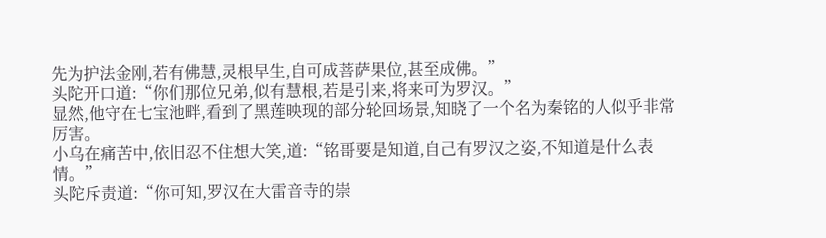先为护法金刚,若有佛慧,灵根早生,自可成菩萨果位,甚至成佛。”
头陀开口道:“你们那位兄弟,似有慧根,若是引来,将来可为罗汉。”
显然,他守在七宝池畔,看到了黑莲映现的部分轮回场景,知晓了一个名为秦铭的人似乎非常厉害。
小乌在痛苦中,依旧忍不住想大笑,道:“铭哥要是知道,自己有罗汉之姿,不知道是什么表情。”
头陀斥责道:“你可知,罗汉在大雷音寺的崇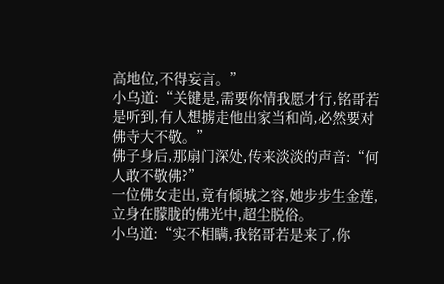高地位,不得妄言。”
小乌道:“关键是,需要你情我愿才行,铭哥若是听到,有人想掳走他出家当和尚,必然要对佛寺大不敬。”
佛子身后,那扇门深处,传来淡淡的声音:“何人敢不敬佛?”
一位佛女走出,竟有倾城之容,她步步生金莲,立身在朦胧的佛光中,超尘脱俗。
小乌道:“实不相瞒,我铭哥若是来了,你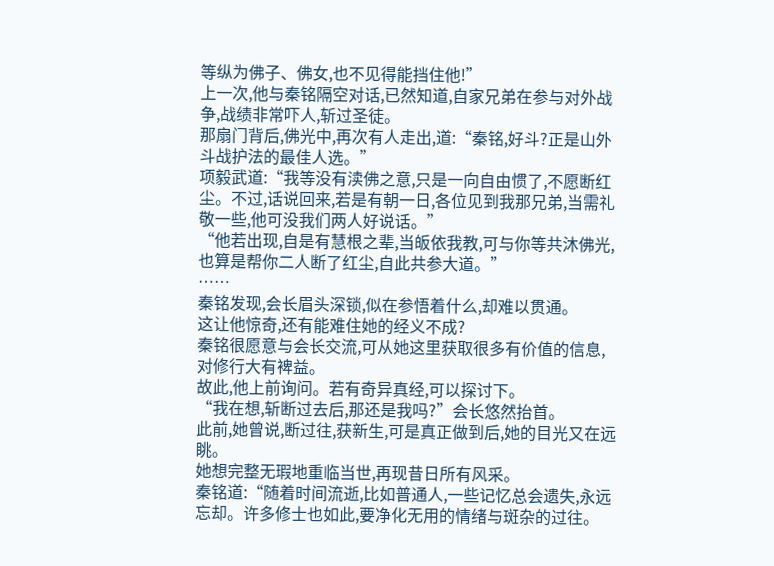等纵为佛子、佛女,也不见得能挡住他!”
上一次,他与秦铭隔空对话,已然知道,自家兄弟在参与对外战争,战绩非常吓人,斩过圣徒。
那扇门背后,佛光中,再次有人走出,道:“秦铭,好斗?正是山外斗战护法的最佳人选。”
项毅武道:“我等没有渎佛之意,只是一向自由惯了,不愿断红尘。不过,话说回来,若是有朝一日,各位见到我那兄弟,当需礼敬一些,他可没我们两人好说话。”
“他若出现,自是有慧根之辈,当皈依我教,可与你等共沐佛光,也算是帮你二人断了红尘,自此共参大道。”
……
秦铭发现,会长眉头深锁,似在参悟着什么,却难以贯通。
这让他惊奇,还有能难住她的经义不成?
秦铭很愿意与会长交流,可从她这里获取很多有价值的信息,对修行大有裨益。
故此,他上前询问。若有奇异真经,可以探讨下。
“我在想,斩断过去后,那还是我吗?”会长悠然抬首。
此前,她曾说,断过往,获新生,可是真正做到后,她的目光又在远眺。
她想完整无瑕地重临当世,再现昔日所有风采。
秦铭道:“随着时间流逝,比如普通人,一些记忆总会遗失,永远忘却。许多修士也如此,要净化无用的情绪与斑杂的过往。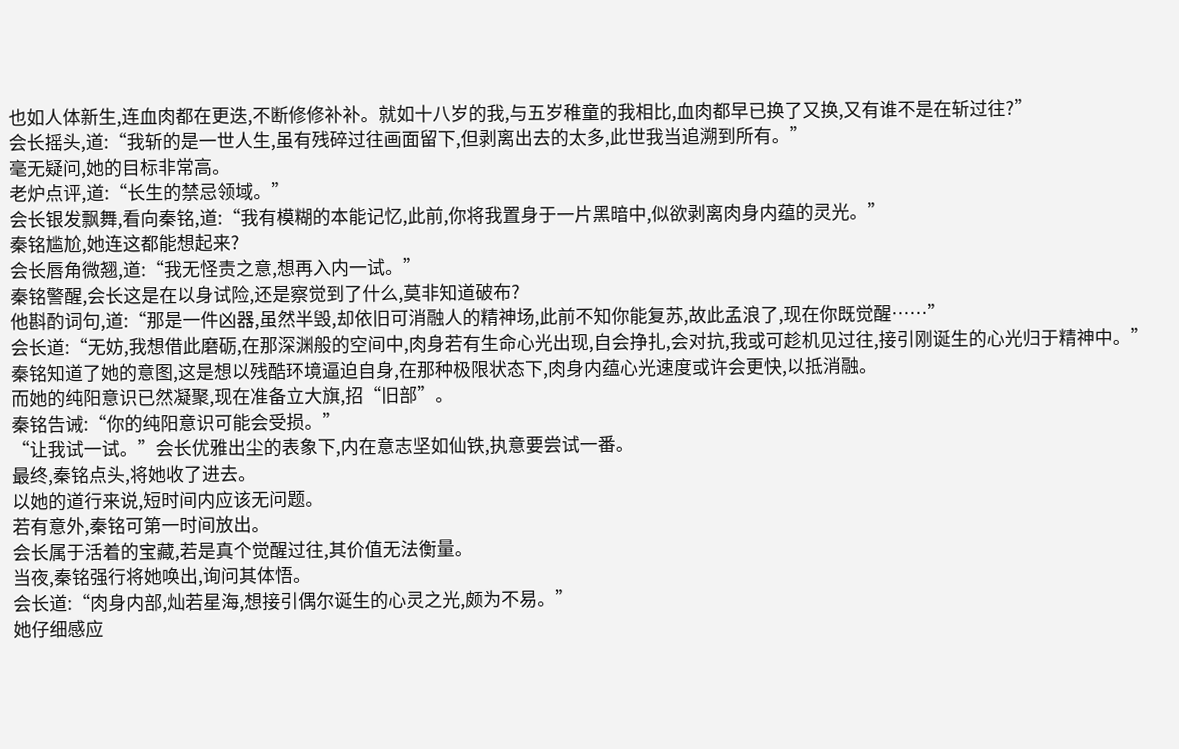也如人体新生,连血肉都在更迭,不断修修补补。就如十八岁的我,与五岁稚童的我相比,血肉都早已换了又换,又有谁不是在斩过往?”
会长摇头,道:“我斩的是一世人生,虽有残碎过往画面留下,但剥离出去的太多,此世我当追溯到所有。”
毫无疑问,她的目标非常高。
老炉点评,道:“长生的禁忌领域。”
会长银发飘舞,看向秦铭,道:“我有模糊的本能记忆,此前,你将我置身于一片黑暗中,似欲剥离肉身内蕴的灵光。”
秦铭尴尬,她连这都能想起来?
会长唇角微翘,道:“我无怪责之意,想再入内一试。”
秦铭警醒,会长这是在以身试险,还是察觉到了什么,莫非知道破布?
他斟酌词句,道:“那是一件凶器,虽然半毁,却依旧可消融人的精神场,此前不知你能复苏,故此孟浪了,现在你既觉醒……”
会长道:“无妨,我想借此磨砺,在那深渊般的空间中,肉身若有生命心光出现,自会挣扎,会对抗,我或可趁机见过往,接引刚诞生的心光归于精神中。”
秦铭知道了她的意图,这是想以残酷环境逼迫自身,在那种极限状态下,肉身内蕴心光速度或许会更快,以抵消融。
而她的纯阳意识已然凝聚,现在准备立大旗,招“旧部”。
秦铭告诫:“你的纯阳意识可能会受损。”
“让我试一试。”会长优雅出尘的表象下,内在意志坚如仙铁,执意要尝试一番。
最终,秦铭点头,将她收了进去。
以她的道行来说,短时间内应该无问题。
若有意外,秦铭可第一时间放出。
会长属于活着的宝藏,若是真个觉醒过往,其价值无法衡量。
当夜,秦铭强行将她唤出,询问其体悟。
会长道:“肉身内部,灿若星海,想接引偶尔诞生的心灵之光,颇为不易。”
她仔细感应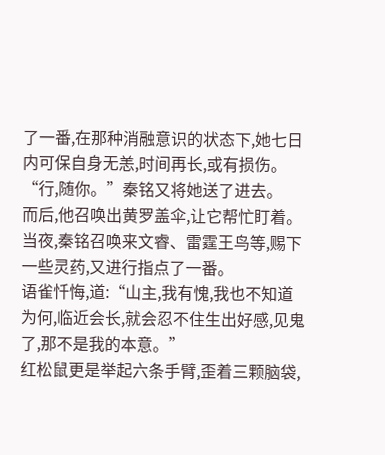了一番,在那种消融意识的状态下,她七日内可保自身无恙,时间再长,或有损伤。
“行,随你。”秦铭又将她送了进去。
而后,他召唤出黄罗盖伞,让它帮忙盯着。
当夜,秦铭召唤来文睿、雷霆王鸟等,赐下一些灵药,又进行指点了一番。
语雀忏悔,道:“山主,我有愧,我也不知道为何,临近会长,就会忍不住生出好感,见鬼了,那不是我的本意。”
红松鼠更是举起六条手臂,歪着三颗脑袋,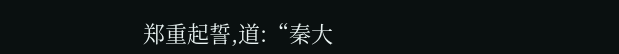郑重起誓,道:“秦大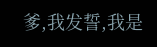爹,我发誓,我是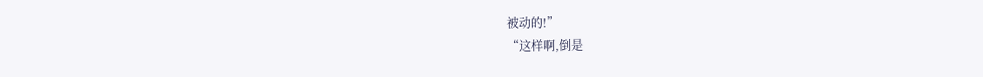被动的!”
“这样啊,倒是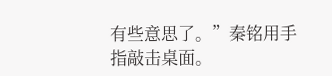有些意思了。”秦铭用手指敲击桌面。